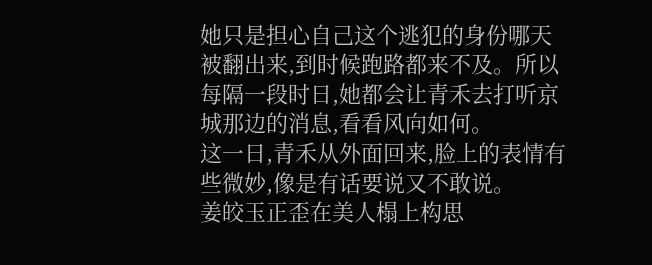她只是担心自己这个逃犯的身份哪天被翻出来,到时候跑路都来不及。所以每隔一段时日,她都会让青禾去打听京城那边的消息,看看风向如何。
这一日,青禾从外面回来,脸上的表情有些微妙,像是有话要说又不敢说。
姜皎玉正歪在美人榻上构思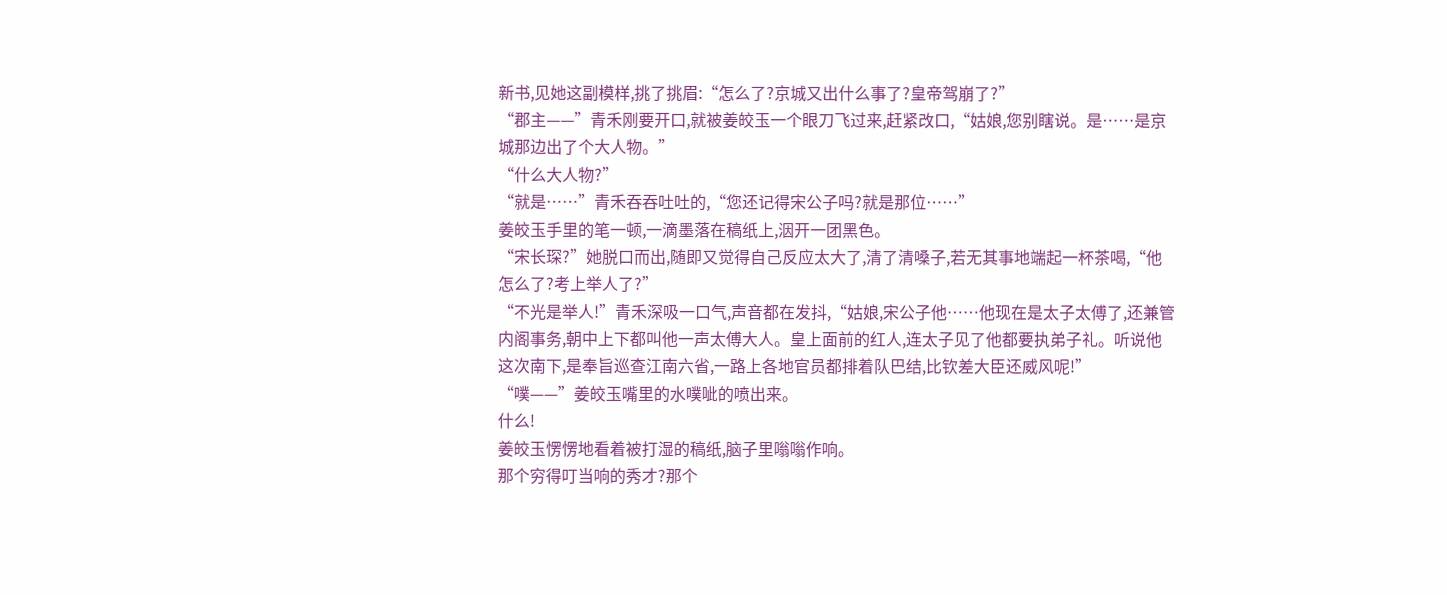新书,见她这副模样,挑了挑眉:“怎么了?京城又出什么事了?皇帝驾崩了?”
“郡主——”青禾刚要开口,就被姜皎玉一个眼刀飞过来,赶紧改口,“姑娘,您别瞎说。是……是京城那边出了个大人物。”
“什么大人物?”
“就是……”青禾吞吞吐吐的,“您还记得宋公子吗?就是那位……”
姜皎玉手里的笔一顿,一滴墨落在稿纸上,洇开一团黑色。
“宋长琛?”她脱口而出,随即又觉得自己反应太大了,清了清嗓子,若无其事地端起一杯茶喝,“他怎么了?考上举人了?”
“不光是举人!”青禾深吸一口气,声音都在发抖,“姑娘,宋公子他……他现在是太子太傅了,还兼管内阁事务,朝中上下都叫他一声太傅大人。皇上面前的红人,连太子见了他都要执弟子礼。听说他这次南下,是奉旨巡查江南六省,一路上各地官员都排着队巴结,比钦差大臣还威风呢!”
“噗——”姜皎玉嘴里的水噗呲的喷出来。
什么!
姜皎玉愣愣地看着被打湿的稿纸,脑子里嗡嗡作响。
那个穷得叮当响的秀才?那个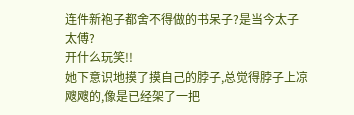连件新袍子都舍不得做的书呆子?是当今太子太傅?
开什么玩笑!!
她下意识地摸了摸自己的脖子,总觉得脖子上凉飕飕的,像是已经架了一把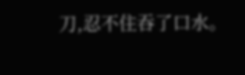刀,忍不住吞了口水。